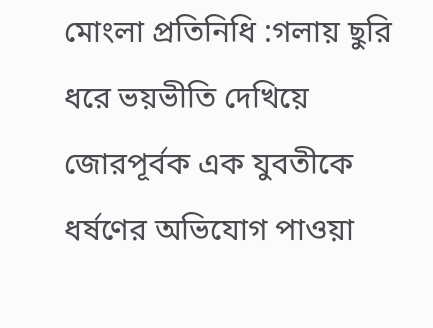মোংলা প্রতিনিধি :গলায় ছুরি ধরে ভয়ভীতি দেখিয়ে জোরপূর্বক এক যুবতীকে ধর্ষণের অভিযোগ পাওয়া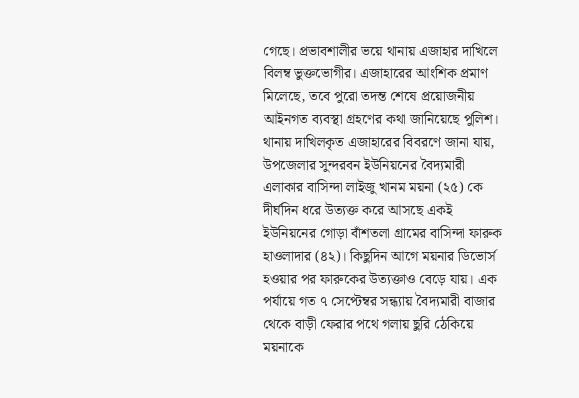গেছে। প্রভাবশালীর ভয়ে থানায় এজাহার দাখিলে বিলম্ব ভুক্তভোগীর। এজাহারের আংশিক প্রমাণ মিলেছে, তবে পুরো তদন্ত শেষে প্রয়োজনীয় আইনগত ব্যবস্থা গ্রহণের কথা জানিয়েছে পুলিশ।
থানায় দাখিলকৃত এজাহারের বিবরণে জানা যায়, উপজেলার সুন্দরবন ইউনিয়নের বৈদ্যমারী এলাকার বাসিন্দা লাইজু খানম ময়না (২৫) কে দীর্ঘদিন ধরে উত্যক্ত করে আসছে একই ইউনিয়নের গোড়া বাঁশতলা গ্রামের বাসিন্দা ফারুক হাওলাদার (৪২)। কিছুদিন আগে ময়নার ডিভোর্স হওয়ার পর ফারুকের উত্যক্তাও বেড়ে যায়। এক পর্যায়ে গত ৭ সেপ্টেম্বর সন্ধ্যায় বৈদ্যমারী বাজার থেকে বাড়ী ফেরার পথে গলায় ছুরি ঠেকিয়ে ময়নাকে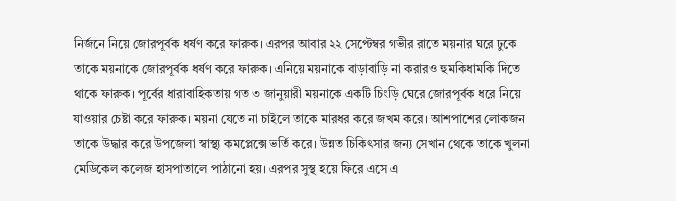নির্জনে নিয়ে জোরপূর্বক ধর্ষণ করে ফারুক। এরপর আবার ২২ সেপ্টেম্বর গভীর রাতে ময়নার ঘরে ঢুকে তাকে ময়নাকে জোরপূর্বক ধর্ষণ করে ফারুক। এনিয়ে ময়নাকে বাড়াবাড়ি না করারও হুমকিধামকি দিতে থাকে ফারুক। পূর্বের ধারাবাহিকতায় গত ৩ জানুয়ারী ময়নাকে একটি চিংড়ি ঘেরে জোরপূর্বক ধরে নিয়ে যাওয়ার চেষ্টা করে ফারুক। ময়না যেতে না চাইলে তাকে মারধর করে জখম করে। আশপাশের লোকজন তাকে উদ্ধার করে উপজেলা স্বাস্থ্য কমপ্লেক্সে ভর্তি করে। উন্নত চিকিৎসার জন্য সেখান থেকে তাকে খুলনা মেডিকেল কলেজ হাসপাতালে পাঠানো হয়। এরপর সুস্থ হয়ে ফিরে এসে এ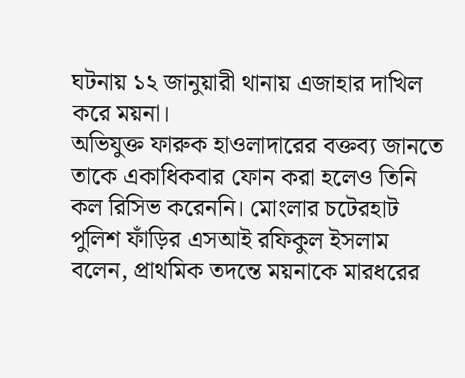ঘটনায় ১২ জানুয়ারী থানায় এজাহার দাখিল করে ময়না।
অভিযুক্ত ফারুক হাওলাদারের বক্তব্য জানতে তাকে একাধিকবার ফোন করা হলেও তিনি কল রিসিভ করেননি। মোংলার চটেরহাট পুলিশ ফাঁড়ির এসআই রফিকুল ইসলাম বলেন, প্রাথমিক তদন্তে ময়নাকে মারধরের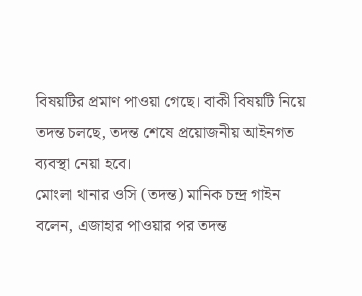বিষয়টির প্রমাণ পাওয়া গেছে। বাকী বিষয়টি নিয়ে তদন্ত চলছে, তদন্ত শেষে প্রয়োজনীয় আইনগত ব্যবস্থা নেয়া হবে।
মোংলা থানার ওসি (তদন্ত) মানিক চন্দ্র গাইন বলেন, এজাহার পাওয়ার পর তদন্ত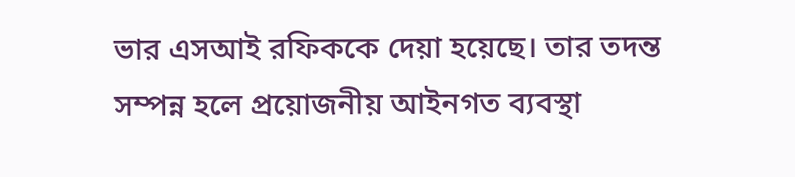ভার এসআই রফিককে দেয়া হয়েছে। তার তদন্ত সম্পন্ন হলে প্রয়োজনীয় আইনগত ব্যবস্থা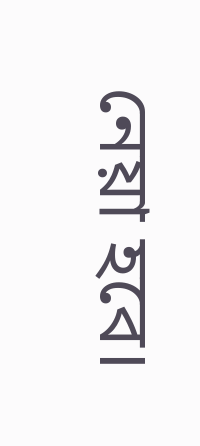নেয়া হবে।